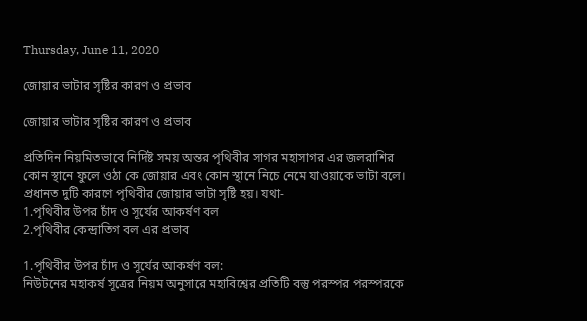Thursday, June 11, 2020

জোয়ার ভাটার সৃষ্টির কারণ ও প্রভাব

জোয়ার ভাটার সৃষ্টির কারণ ও প্রভাব

প্রতিদিন নিয়মিতভাবে নির্দিষ্ট সময় অন্তর পৃথিবীর সাগর মহাসাগর এর জলরাশির কোন স্থানে ফুলে ওঠা কে জোয়ার এবং কোন স্থানে নিচে নেমে যাওয়াকে ভাটা বলে।  প্রধানত দুটি কারণে পৃথিবীর জোয়ার ভাটা সৃষ্টি হয়। যথা-
1.পৃথিবীর উপর চাঁদ ও সূর্যের আকর্ষণ বল
2.পৃথিবীর কেন্দ্রাতিগ বল এর প্রভাব

1.পৃথিবীর উপর চাঁদ ও সূর্যের আকর্ষণ বল:
নিউটনের মহাকর্ষ সূত্রের নিয়ম অনুসারে মহাবিশ্বের প্রতিটি বস্তু পরস্পর পরস্পরকে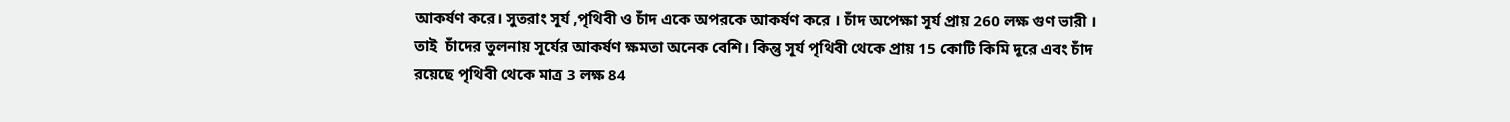আকর্ষণ করে। সুতরাং সূর্য ,পৃথিবী ও চাঁদ একে অপরকে আকর্ষণ করে । চাঁদ অপেক্ষা সূর্য প্রায় 260 লক্ষ গুণ ভারী । তাই  চাঁদের তুলনায় সূর্যের আকর্ষণ ক্ষমতা অনেক বেশি। কিন্তু সূর্য পৃথিবী থেকে প্রায় 15 কোটি কিমি দূরে এবং চাঁদ রয়েছে পৃথিবী থেকে মাত্র 3 লক্ষ 84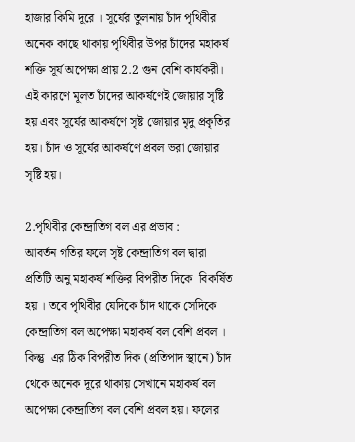হাজার কিমি দূরে । সূর্যের তুলনায় চাঁদ পৃথিবীর অনেক কাছে থাকায় পৃথিবীর উপর চাঁদের মহাকর্ষ শক্তি সূর্য অপেক্ষা প্রায় 2.2 গুন বেশি কার্যকরী। এই কারণে মূলত চাঁদের আকর্ষণেই জোয়ার সৃষ্টি হয় এবং সূর্যের আকর্ষণে সৃষ্ট জোয়ার মৃদু প্রকৃতির হয়। চাঁদ ও সূর্যের আকর্ষণে প্রবল ভরা জোয়ার সৃষ্টি হয়।

2.পৃথিবীর কেন্দ্রাতিগ বল এর প্রভাব :
আবর্তন গতির ফলে সৃষ্ট কেন্দ্রাতিগ বল দ্বারা প্রতিটি অনু মহাকর্ষ শক্তির বিপরীত দিকে  বিকর্ষিত হয় । তবে পৃথিবীর যেদিকে চাঁদ থাকে সেদিকে কেন্দ্রাতিগ বল অপেক্ষা মহাকর্ষ বল বেশি প্রবল । কিন্তু  এর ঠিক বিপরীত দিক (প্রতিপাদ স্থানে) চাঁদ থেকে অনেক দূরে থাকায় সেখানে মহাকর্ষ বল অপেক্ষা কেন্দ্রাতিগ বল বেশি প্রবল হয়। ফলের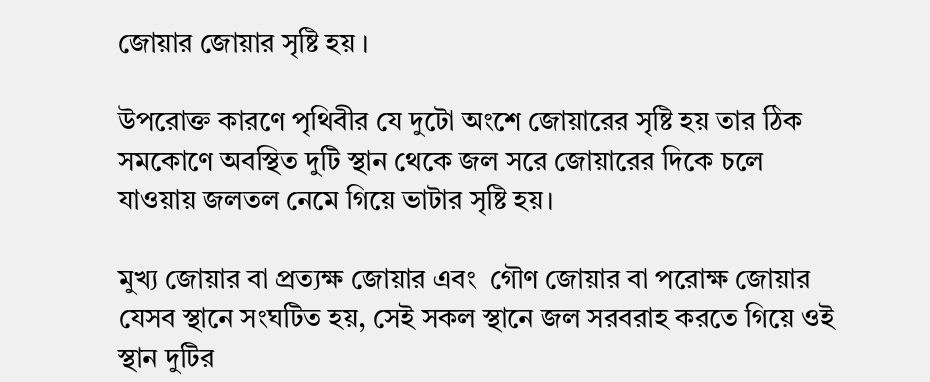জোয়ার জোয়ার সৃষ্টি হয় ।

উপরোক্ত কারণে পৃথিবীর যে দুটো অংশে জোয়ারের সৃষ্টি হয় তার ঠিক সমকোণে অবস্থিত দুটি স্থান থেকে জল সরে জোয়ারের দিকে চলে যাওয়ায় জলতল নেমে গিয়ে ভাটার সৃষ্টি হয়।

মুখ্য জোয়ার বা প্রত্যক্ষ জোয়ার এবং  গৌণ জোয়ার বা পরোক্ষ জোয়ার যেসব স্থানে সংঘটিত হয়, সেই সকল স্থানে জল সরবরাহ করতে গিয়ে ওই স্থান দুটির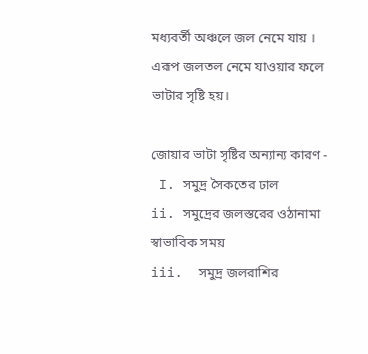মধ্যবর্তী অঞ্চলে জল নেমে যায় । এরূপ জলতল নেমে যাওয়ার ফলে ভাটার সৃষ্টি হয়।

জোয়ার ভাটা সৃষ্টির অন্যান্য কারণ -
 I. সমুদ্র সৈকতের ঢাল
ii. সমুদ্রের জলস্তরের ওঠানামা স্বাভাবিক সময়
iii.  সমুদ্র জলরাশির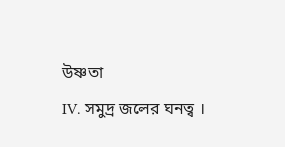উষ্ণতা
IV. সমুদ্র জলের ঘনত্ব ।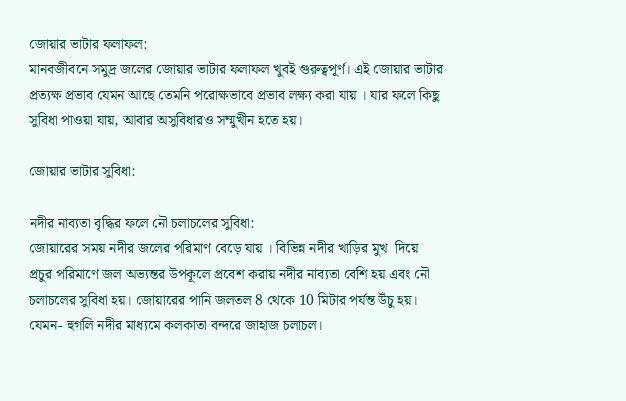জোয়ার ভাটার ফলাফল:
মানবজীবনে সমুদ্র জলের জোয়ার ভাটার ফলাফল খুবই গুরুত্বপূর্ণ। এই জোয়ার ভাটার প্রত্যক্ষ প্রভাব যেমন আছে তেমনি পরোক্ষভাবে প্রভাব লক্ষ্য করা যায় । যার ফলে কিছু সুবিধা পাওয়া যায়, আবার অসুবিধারও সম্মুখীন হতে হয়।

জোয়ার ভাটার সুবিধা:

নদীর নাব্যতা বৃদ্ধির ফলে নৌ চলাচলের সুবিধা:
জোয়ারের সময় নদীর জলের পরিমাণ বেড়ে যায় । বিভিন্ন নদীর খাড়ির মুখ  দিয়ে প্রচুর পরিমাণে জল অভ্যন্তর উপকূলে প্রবেশ করায় নদীর নাব্যতা বেশি হয় এবং নৌ চলাচলের সুবিধা হয়। জোয়ারের পানি জলতল 8 থেকে 10 মিটার পর্যন্ত উঁচু হয়। যেমন- হুগলি নদীর মাধ্যমে কলকাতা বন্দরে জাহাজ চলাচল।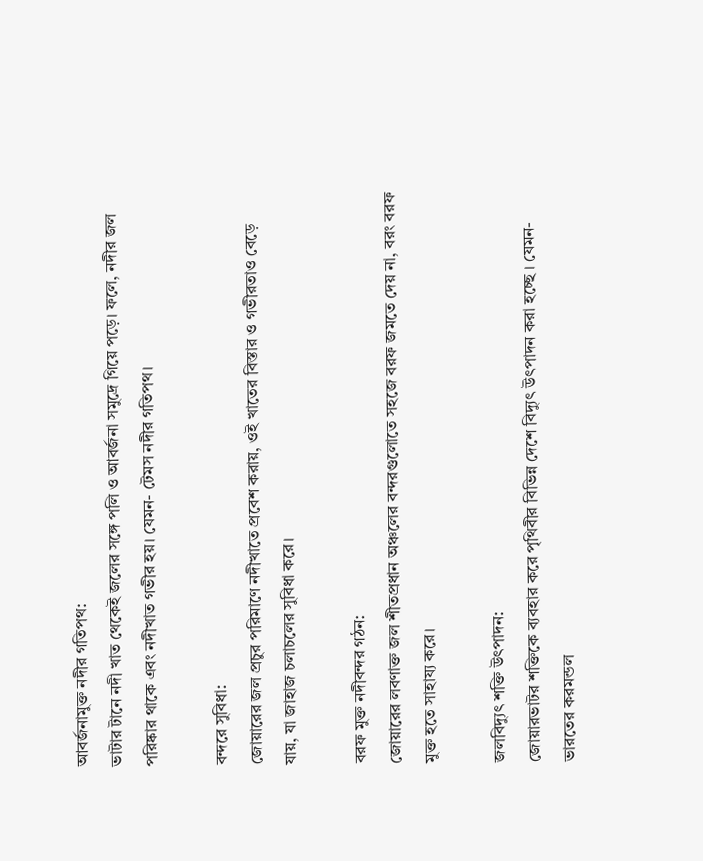আবর্জনামুক্ত নদীর গতিপথ:
ভাটার টানে নদী খাত থেকেই জলের সঙ্গে পলি ও আবর্জনা সমুদ্রে গিয়ে পড়ে। ফলে, নদীর জল পরিষ্কার থাকে এবং নদীখাত গভীর হয়। যেমন- টেমস নদীর গতিপথ।

বন্দরে সুবিধা:
জোয়ারের জল প্রচুর পরিমাণে নদীখাতে প্রবেশ করায়, ওই খাতের বিস্তার ও গভীরতাও বেড়ে যায়, যা জাহাজ চলাচলের সুবিধা করে।

বরফ মুক্ত নদীবন্দর গঠন:
জোয়ারের লবণাক্ত জল শীতপ্রধান অঞ্চলের বন্দরগুলোতে সহজে বরফ জমতে দেয় না, বরং বরফ মুক্ত হতে সাহায্য করে।

জলবিদ্যুৎ শক্তি উৎপাদন:
জোয়ারভাটর শক্তিকে ব্যবহার করে পৃথিবীর বিভিন্ন দেশে বিদ্যুৎ উৎপাদন করা হচ্ছে । যেমন- ভারতের করমন্ডল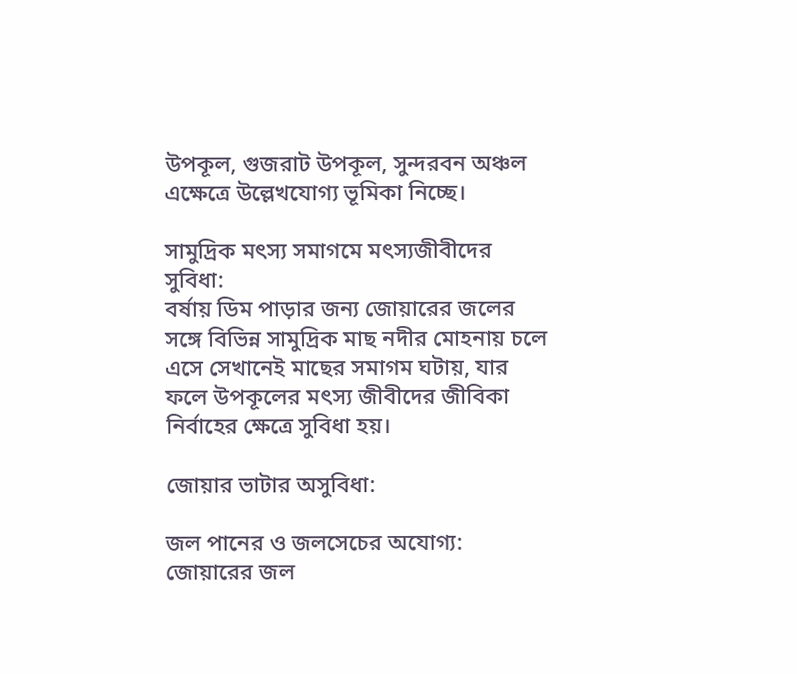উপকূল, গুজরাট উপকূল, সুন্দরবন অঞ্চল এক্ষেত্রে উল্লেখযোগ্য ভূমিকা নিচ্ছে।

সামুদ্রিক মৎস্য সমাগমে মৎস্যজীবীদের সুবিধা:
বর্ষায় ডিম পাড়ার জন্য জোয়ারের জলের সঙ্গে বিভিন্ন সামুদ্রিক মাছ নদীর মোহনায় চলে এসে সেখানেই মাছের সমাগম ঘটায়, যার ফলে উপকূলের মৎস্য জীবীদের জীবিকা নির্বাহের ক্ষেত্রে সুবিধা হয়।

জোয়ার ভাটার অসুবিধা:

জল পানের ও জলসেচের অযোগ্য:
জোয়ারের জল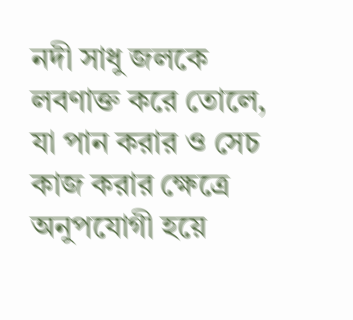নদী সাধু জলকে লবণাক্ত করে তোলে, যা পান করার ও সেচ কাজ করার ক্ষেত্রে অনুপযোগী হয়ে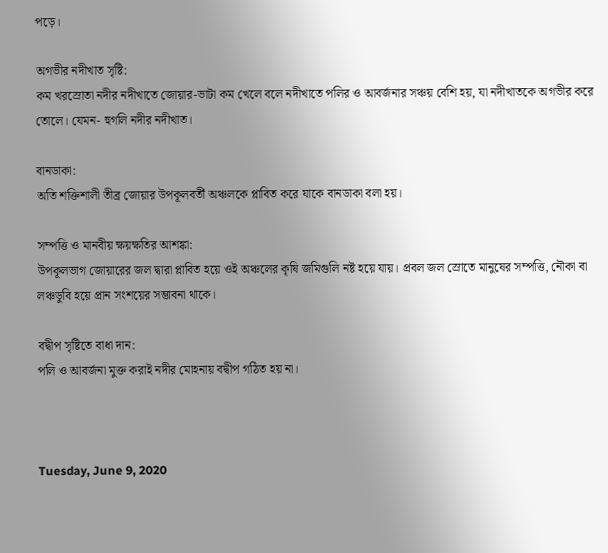পড়ে।

অগভীর নদীখাত সৃষ্টি:
কম খরস্রোতা নদীর নদীখাতে জোয়ার-ভাটা কম খেলে বলে নদীখাতে পলির ও আবর্জনার সঞ্চয় বেশি হয়, যা নদীখাতকে অগভীর করে তোলে। যেমন- হুগলি নদীর নদীখাত।

বানডাকা:
অতি শক্তিশালী তীব্র জোয়ার উপকূলবর্তী অঞ্চলকে প্লাবিত করে যাকে বানডাকা বলা হয়।

সম্পত্তি ও মানবীয় ক্ষয়ক্ষতির আশঙ্কা:
উপকূলভাগ জোয়ারের জল দ্বারা প্লাবিত হয়ে ওই অঞ্চলের কৃষি জমিগুলি নষ্ট হয়ে যায়। প্রবল জল স্রোতে মানুষের সম্পত্তি, নৌকা বা লঞ্চডুবি হয়ে প্রান সংশয়ের সম্ভাবনা থাকে।

বদ্বীপ সৃষ্টিতে বাধা দান:
পলি ও আবর্জনা মুক্ত করাই নদীর মোহনায় বদ্বীপ গঠিত হয় না।



Tuesday, June 9, 2020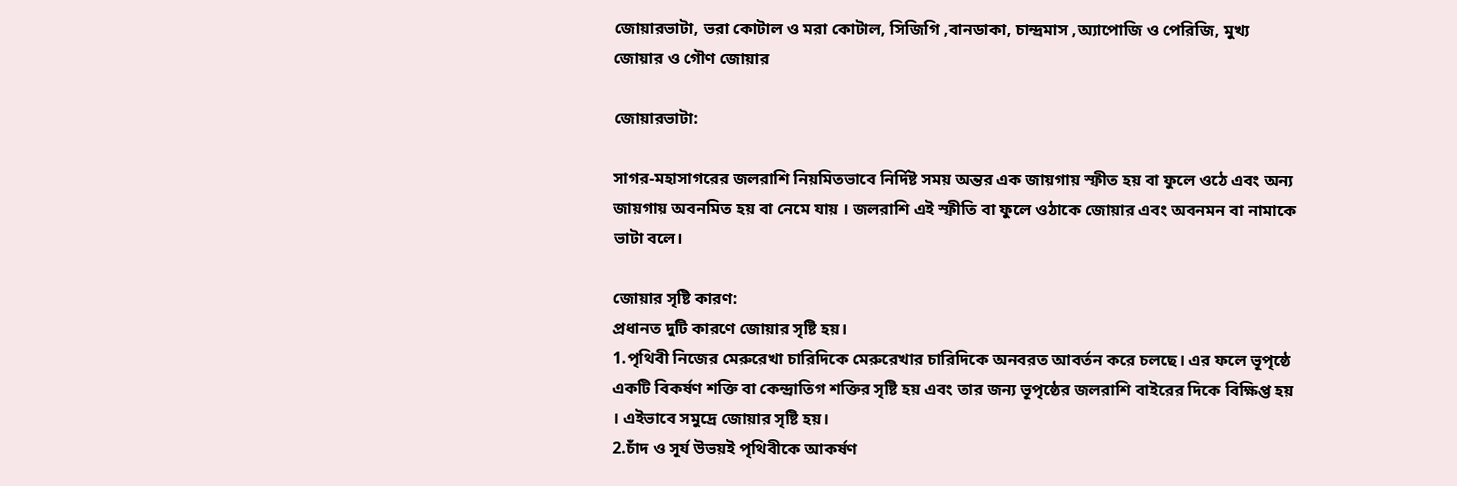জোয়ারভাটা, ভরা কোটাল ও মরা কোটাল, সিজিগি ,বানডাকা, চান্দ্রমাস ,অ্যাপোজি ও পেরিজি, মুখ্য জোয়ার ও গৌণ জোয়ার

জোয়ারভাটা:

সাগর-মহাসাগরের জলরাশি নিয়মিতভাবে নির্দিষ্ট সময় অন্তর এক জায়গায় স্ফীত হয় বা ফুলে ওঠে এবং অন্য জায়গায় অবনমিত হয় বা নেমে যায় । জলরাশি এই স্ফীতি বা ফুলে ওঠাকে জোয়ার এবং অবনমন বা নামাকে ভাটা বলে।

জোয়ার সৃষ্টি কারণ:
প্রধানত দুটি কারণে জোয়ার সৃষ্টি হয়।
1.পৃথিবী নিজের মেরুরেখা চারিদিকে মেরুরেখার চারিদিকে অনবরত আবর্তন করে চলছে। এর ফলে ভূপৃষ্ঠে একটি বিকর্ষণ শক্তি বা কেন্দ্রাতিগ শক্তির সৃষ্টি হয় এবং তার জন্য ভূপৃষ্ঠের জলরাশি বাইরের দিকে বিক্ষিপ্ত হয় । এইভাবে সমুদ্রে জোয়ার সৃষ্টি হয়।
2.চাঁদ ও সূর্য উভয়ই পৃথিবীকে আকর্ষণ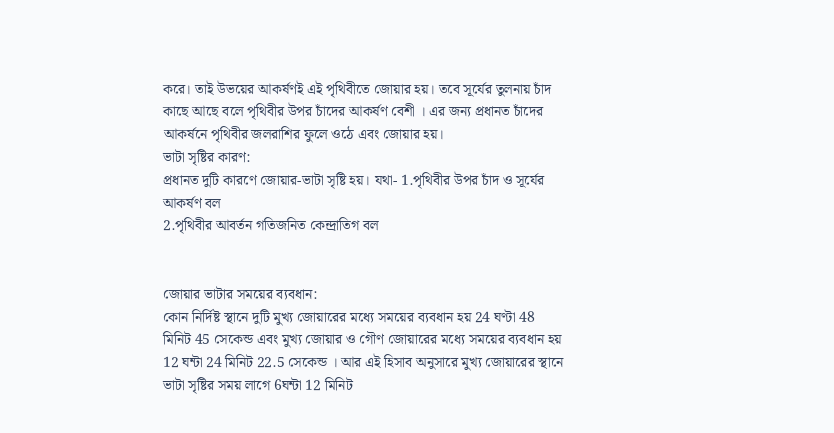করে। তাই উভয়ের আকর্ষণই এই পৃথিবীতে জোয়ার হয়। তবে সূর্যের তুলনায় চাঁদ কাছে আছে বলে পৃথিবীর উপর চাঁদের আকর্ষণ বেশী । এর জন্য প্রধানত চাঁদের আকর্ষনে পৃথিবীর জলরাশির ফুলে ওঠে এবং জোয়ার হয়।
ভাটা সৃষ্টির কারণ:
প্রধানত দুটি কারণে জোয়ার-ভাটা সৃষ্টি হয়। যথা- 1.পৃথিবীর উপর চাঁদ ও সূর্যের আকর্ষণ বল
2.পৃথিবীর আবর্তন গতিজনিত কেন্দ্রাতিগ বল


জোয়ার ভাটার সময়ের ব্যবধান:
কোন নির্দিষ্ট স্থানে দুটি মুখ্য জোয়ারের মধ্যে সময়ের ব্যবধান হয় 24 ঘণ্টা 48 মিনিট 45 সেকেন্ড এবং মুখ্য জোয়ার ও গৌণ জোয়ারের মধ্যে সময়ের ব্যবধান হয় 12 ঘন্টা 24 মিনিট 22.5 সেকেন্ড । আর এই হিসাব অনুসারে মুখ্য জোয়ারের স্থানে ভাটা সৃষ্টির সময় লাগে 6ঘন্টা 12 মিনিট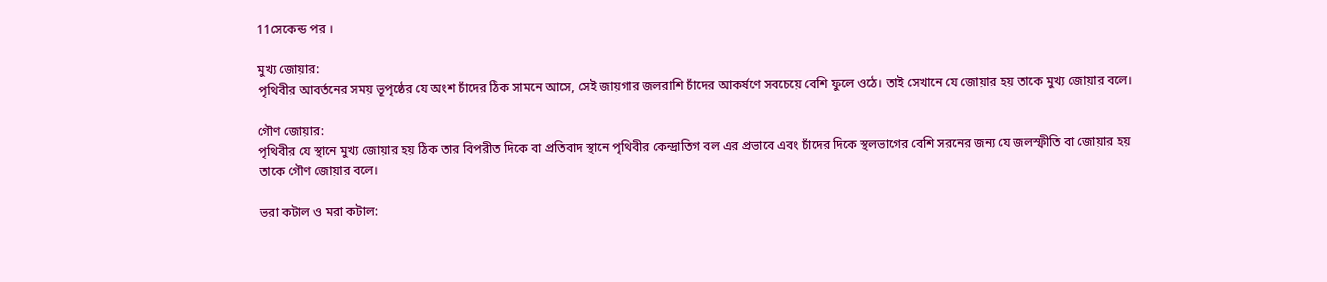11সেকেন্ড পর ।

মুখ্য জোয়ার:
পৃথিবীর আবর্তনের সময় ভূপৃষ্ঠের যে অংশ চাঁদের ঠিক সামনে আসে, সেই জায়গার জলরাশি চাঁদের আকর্ষণে সবচেয়ে বেশি ফুলে ওঠে। তাই সেখানে যে জোয়ার হয় তাকে মুখ্য জোয়ার বলে।

গৌণ জোয়ার:
পৃথিবীর যে স্থানে মুখ্য জোয়ার হয় ঠিক তার বিপরীত দিকে বা প্রতিবাদ স্থানে পৃথিবীর কেন্দ্রাতিগ বল এর প্রভাবে এবং চাঁদের দিকে স্থলভাগের বেশি সরনের জন্য যে জলস্ফীতি বা জোয়ার হয় তাকে গৌণ জোয়ার বলে।

ভরা কটাল ও মরা কটাল: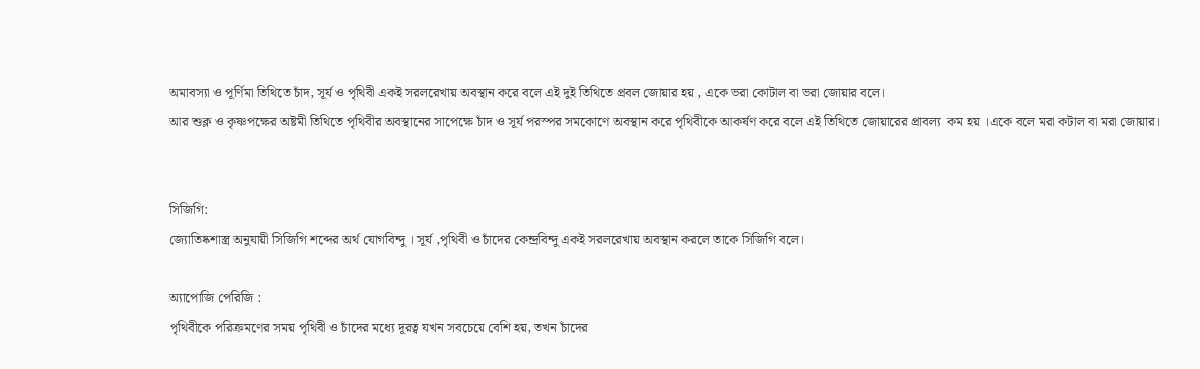অমাবস্যা ও পূর্ণিমা তিথিতে চাঁদ, সূর্য ও পৃথিবী একই সরলরেখায় অবস্থান করে বলে এই দুই তিথিতে প্রবল জোয়ার হয় , একে ভরা কোটাল বা ভরা জোয়ার বলে।
আর শুক্ল ও কৃষ্ণপক্ষের অষ্টমী তিথিতে পৃথিবীর অবস্থানের সাপেক্ষে চাঁদ ও সূর্য পরস্পর সমকোণে অবস্থান করে পৃথিবীকে আকর্ষণ করে বলে এই তিথিতে জোয়ারের প্রাবল্য  কম হয় ।একে বলে মরা কটাল বা মরা জোয়ার।


সিজিগি:
জ্যোতিষ্কশাস্ত্র অনুযায়ী সিজিগি শব্দের অর্থ যোগবিন্দু । সূর্য ,পৃথিবী ও চাঁদের কেন্দ্রবিন্দু একই সরলরেখায় অবস্থান করলে তাকে সিজিগি বলে।

অ্যাপোজি পেরিজি :
পৃথিবীকে পরিক্রমণের সময় পৃথিবী ও চাঁদের মধ্যে দূরত্ব যখন সবচেয়ে বেশি হয়, তখন চাঁদের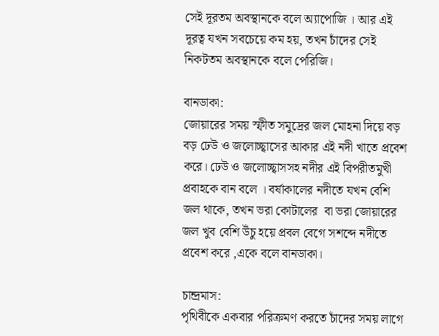সেই দূরতম অবস্থানকে বলে অ্যাপোজি । আর এই দূরত্ব যখন সবচেয়ে কম হয়, তখন চাঁদের সেই নিকটতম অবস্থানকে বলে পেরিজি।

বানডাকা:
জোয়ারের সময় স্ফীত সমুদ্রের জল মোহনা দিয়ে বড় বড় ঢেউ ও জলোচ্ছ্বাসের আকার এই নদী খাতে প্রবেশ করে। ঢেউ ও জলোচ্ছ্বাসসহ নদীর এই বিপরীতমুখী প্রবাহকে বান বলে । বর্ষাকালের নদীতে যখন বেশি জল থাকে, তখন ভরা কোটালের  বা ভরা জোয়ারের জল খুব বেশি উঁচু হয়ে প্রবল বেগে সশব্দে নদীতে প্রবেশ করে ,একে বলে বানডাকা।

চান্দ্রমাস:
পৃথিবীকে একবার পরিক্রমণ করতে চাঁদের সময় লাগে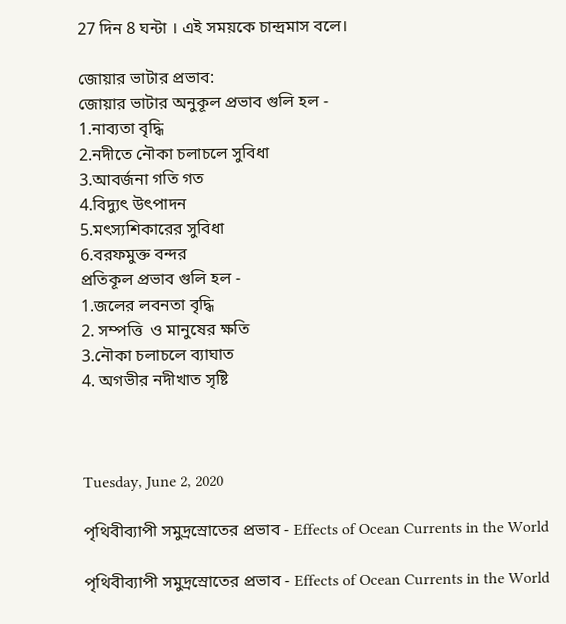27 দিন 8 ঘন্টা । এই সময়কে চান্দ্রমাস বলে।

জোয়ার ভাটার প্রভাব:
জোয়ার ভাটার অনুকূল প্রভাব গুলি হল -
1.নাব্যতা বৃদ্ধি
2.নদীতে নৌকা চলাচলে সুবিধা
3.আবর্জনা গতি গত
4.বিদ্যুৎ উৎপাদন
5.মৎস্যশিকারের সুবিধা
6.বরফমুক্ত বন্দর
প্রতিকূল প্রভাব গুলি হল -
1.জলের লবনতা বৃদ্ধি
2. সম্পত্তি  ও মানুষের ক্ষতি
3.নৌকা চলাচলে ব্যাঘাত
4. অগভীর নদীখাত সৃষ্টি



Tuesday, June 2, 2020

পৃথিবীব্যাপী সমুদ্রস্রোতের প্রভাব - Effects of Ocean Currents in the World

পৃথিবীব্যাপী সমুদ্রস্রোতের প্রভাব - Effects of Ocean Currents in the World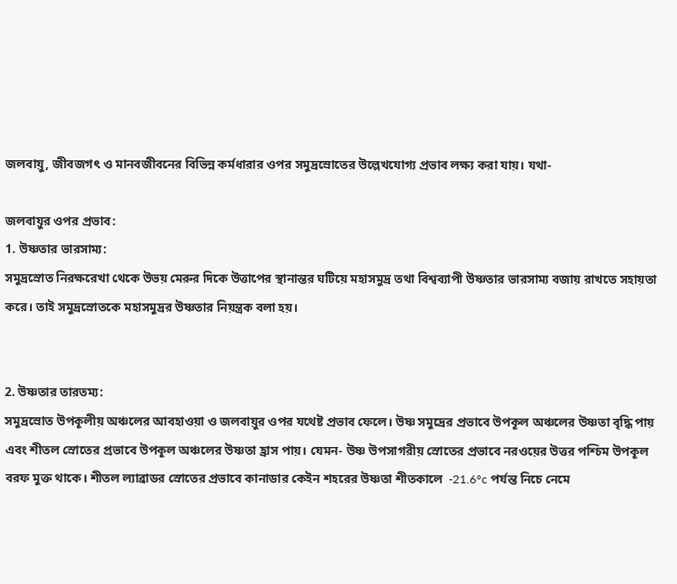জলবায়ু, জীবজগৎ ও মানবজীবনের বিভিন্ন কর্মধারার ওপর সমুদ্রস্রোতের উল্লেখযোগ্য প্রভাব লক্ষ্য করা যায়। যথা-

জলবায়ুর ওপর প্রভাব:
1. উষ্ণতার ভারসাম্য:
সমুদ্রস্রোত নিরক্ষরেখা থেকে উভয় মেরুর দিকে উত্তাপের স্থানান্তর ঘটিয়ে মহাসমুদ্র তথা বিশ্বব্যাপী উষ্ণতার ভারসাম্য বজায় রাখতে সহায়তা করে। তাই সমুদ্রস্রোতকে মহাসমুদ্রর উষ্ণতার নিয়ন্ত্রক বলা হয়।


2. উষ্ণতার তারতম্য:
সমুদ্রস্রোত উপকূলীয় অঞ্চলের আবহাওয়া ও জলবায়ুর ওপর যথেষ্ট প্রভাব ফেলে। উষ্ণ সমুদ্রের প্রভাবে উপকূল অঞ্চলের উষ্ণতা বৃদ্ধি পায় এবং শীতল স্রোতের প্রভাবে উপকূল অঞ্চলের উষ্ণতা হ্রাস পায়। যেমন- উষ্ণ উপসাগরীয় স্রোতের প্রভাবে নরওয়ের উত্তর পশ্চিম উপকূল বরফ মুক্ত থাকে। শীতল ল্যাব্রাডর স্রোতের প্রভাবে কানাডার কেইন শহরের উষ্ণতা শীতকালে  -21.6°c পর্যন্ত নিচে নেমে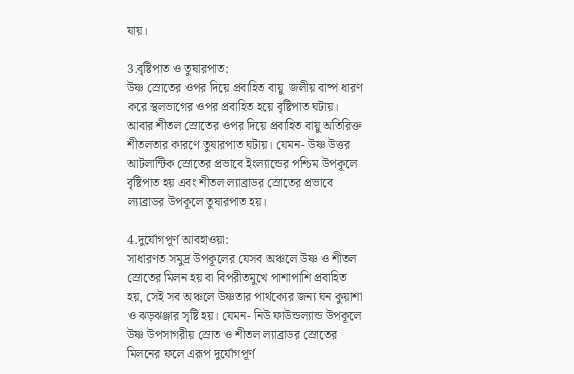যায়।

3.বৃষ্টিপাত ও তুষারপাত:
উষ্ণ স্রোতের ওপর দিয়ে প্রবাহিত বায়ু  জলীয় বাষ্প ধারণ করে স্থলভাগের ওপর প্রবাহিত হয়ে বৃষ্টিপাত ঘটায়। আবার শীতল স্রোতের ওপর দিয়ে প্রবাহিত বায়ু অতিরিক্ত শীতলতার কারণে তুষারপাত ঘটায়। যেমন- উষ্ণ উত্তর আটলান্টিক স্রোতের প্রভাবে ইংল্যান্ডের পশ্চিম উপকূলে বৃষ্টিপাত হয় এবং শীতল ল্যাব্রাডর স্রোতের প্রভাবে ল্যাব্রাডর উপকূলে তুষারপাত হয়।

4.দুর্যোগপূর্ণ আবহাওয়া:
সাধারণত সমুদ্র উপকূলের যেসব অঞ্চলে উষ্ণ ও শীতল স্রোতের মিলন হয় বা বিপরীতমুখে পাশাপাশি প্রবাহিত হয়, সেই সব অঞ্চলে উষ্ণতার পার্থক্যের জন্য ঘন কুয়াশা ও ঝড়ঝঞ্জার সৃষ্টি হয়। যেমন- নিউ ফাউন্ডল্যান্ড উপকূলে উষ্ণ উপসাগরীয় স্রোত ও শীতল ল্যাব্রাডর স্রোতের মিলনের ফলে এরূপ দুর্যোগপূর্ণ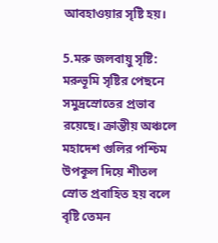আবহাওয়ার সৃষ্টি হয়।

5.মরু জলবায়ু সৃষ্টি:
মরুভূমি সৃষ্টির পেছনে সমুদ্রস্রোতের প্রভাব রয়েছে। ক্রান্তীয় অঞ্চলে মহাদেশ গুলির পশ্চিম উপকূল দিয়ে শীতল স্রোত প্রবাহিত হয় বলে বৃষ্টি তেমন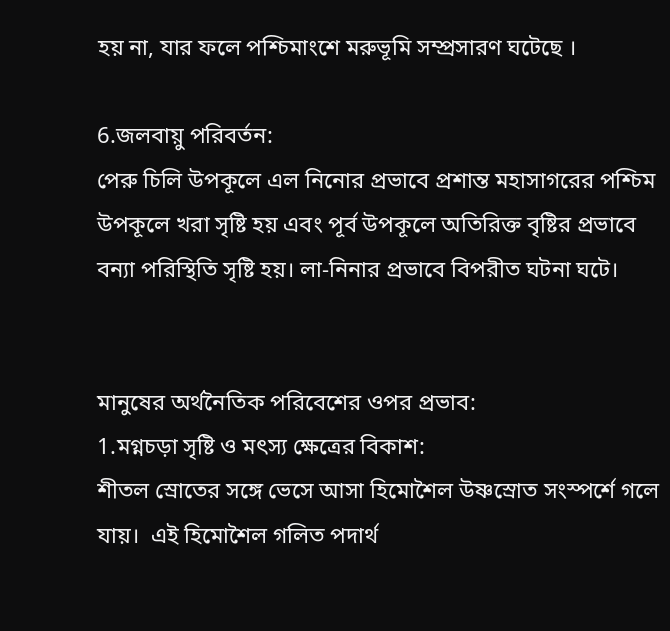হয় না, যার ফলে পশ্চিমাংশে মরুভূমি সম্প্রসারণ ঘটেছে ।

6.জলবায়ু পরিবর্তন:
পেরু চিলি উপকূলে এল নিনোর প্রভাবে প্রশান্ত মহাসাগরের পশ্চিম উপকূলে খরা সৃষ্টি হয় এবং পূর্ব উপকূলে অতিরিক্ত বৃষ্টির প্রভাবে বন্যা পরিস্থিতি সৃষ্টি হয়। লা-নিনার প্রভাবে বিপরীত ঘটনা ঘটে।


মানুষের অর্থনৈতিক পরিবেশের ওপর প্রভাব:
1.মগ্নচড়া সৃষ্টি ও মৎস্য ক্ষেত্রের বিকাশ:
শীতল স্রোতের সঙ্গে ভেসে আসা হিমোশৈল উষ্ণস্রোত সংস্পর্শে গলে যায়।  এই হিমোশৈল গলিত পদার্থ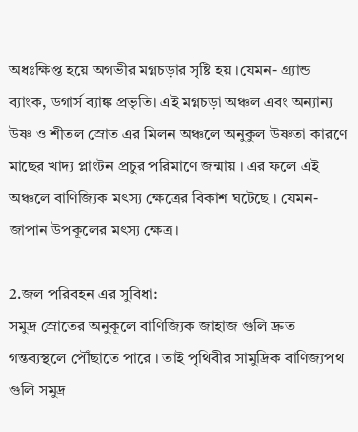অধঃক্ষিপ্ত হয়ে অগভীর মগ্নচড়ার সৃষ্টি হয় ।যেমন- গ্র্যান্ড ব্যাংক, ডগার্স ব্যাঙ্ক প্রভৃতি। এই মগ্নচড়া অঞ্চল এবং অন্যান্য উষ্ণ ও শীতল স্রোত এর মিলন অঞ্চলে অনুকুল উষ্ণতা কারণে মাছের খাদ্য প্লাংটন প্রচুর পরিমাণে জন্মায় । এর ফলে এই অঞ্চলে বাণিজ্যিক মৎস্য ক্ষেত্রের বিকাশ ঘটেছে । যেমন- জাপান উপকূলের মৎস্য ক্ষেত্র।

2.জল পরিবহন এর সুবিধা:
সমুদ্র স্রোতের অনুকূলে বাণিজ্যিক জাহাজ গুলি দ্রুত গন্তব্যস্থলে পৌঁছাতে পারে । তাই পৃথিবীর সামুদ্রিক বাণিজ্যপথ গুলি সমুদ্র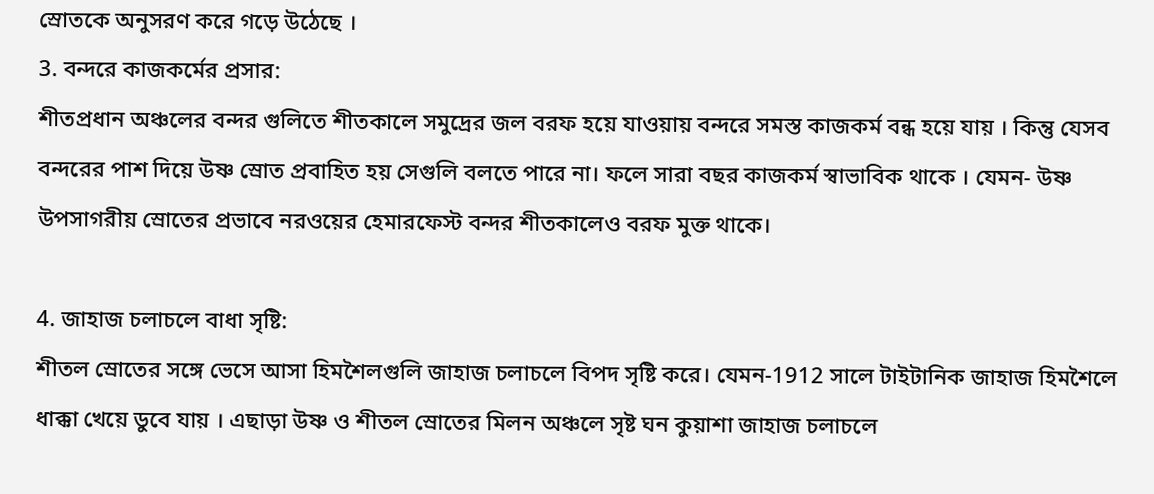স্রোতকে অনুসরণ করে গড়ে উঠেছে ।
3. বন্দরে কাজকর্মের প্রসার:
শীতপ্রধান অঞ্চলের বন্দর গুলিতে শীতকালে সমুদ্রের জল বরফ হয়ে যাওয়ায় বন্দরে সমস্ত কাজকর্ম বন্ধ হয়ে যায় । কিন্তু যেসব বন্দরের পাশ দিয়ে উষ্ণ স্রোত প্রবাহিত হয় সেগুলি বলতে পারে না। ফলে সারা বছর কাজকর্ম স্বাভাবিক থাকে । যেমন- উষ্ণ উপসাগরীয় স্রোতের প্রভাবে নরওয়ের হেমারফেস্ট বন্দর শীতকালেও বরফ মুক্ত থাকে।

4. জাহাজ চলাচলে বাধা সৃষ্টি:
শীতল স্রোতের সঙ্গে ভেসে আসা হিমশৈলগুলি জাহাজ চলাচলে বিপদ সৃষ্টি করে। যেমন-1912 সালে টাইটানিক জাহাজ হিমশৈলে ধাক্কা খেয়ে ডুবে যায় । এছাড়া উষ্ণ ও শীতল স্রোতের মিলন অঞ্চলে সৃষ্ট ঘন কুয়াশা জাহাজ চলাচলে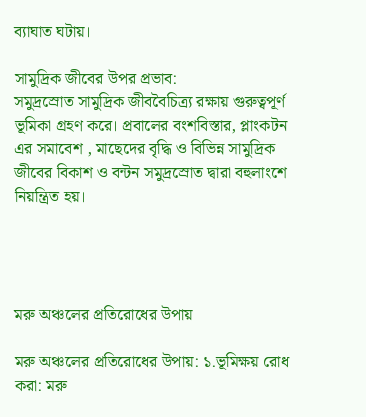ব্যাঘাত ঘটায়।

সামুদ্রিক জীবের উপর প্রভাব:
সমুদ্রস্রোত সামুদ্রিক জীববৈচিত্র্য রক্ষায় গুরুত্বপূর্ণ ভূমিকা গ্রহণ করে। প্রবালের বংশবিস্তার, প্লাংকটন এর সমাবেশ , মাছেদের বৃদ্ধি ও বিভিন্ন সামুদ্রিক জীবের বিকাশ ও বন্টন সমুদ্রস্রোত দ্বারা বহুলাংশে নিয়ন্ত্রিত হয়।




মরু অঞ্চলের প্রতিরোধের উপায়

মরু অঞ্চলের প্রতিরোধের উপায়: ১.ভূমিক্ষয় রোধ করা: মরু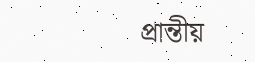প্রান্তীয়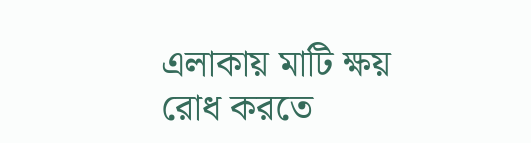এলাকায় মাটি ক্ষয় রোধ করতে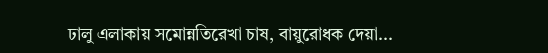ঢালু এলাকায় সমোন্নতিরেখা চাষ, বায়ুরোধক দেয়া...